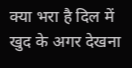क्या भरा है दिल में खुद के अगर देखना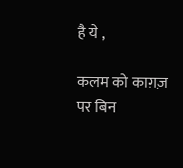है ये ,

कलम को काग़ज़ पर बिन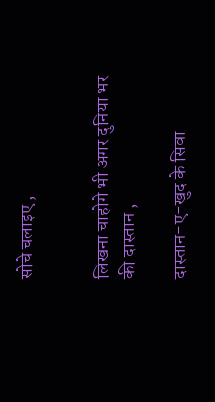सोचे चलाइए ,


लिखना चाहोगे भी अगर दुनिया भर की दास्तान ,

दास्तान-ए-खुद के सिवा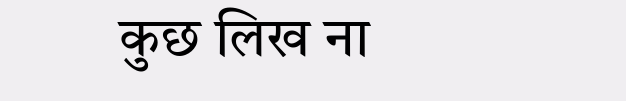कुछ लिख ना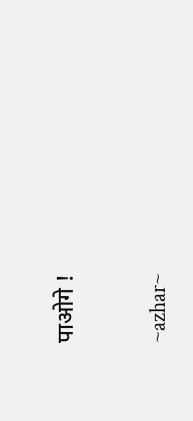पाओगे !


~azhar~